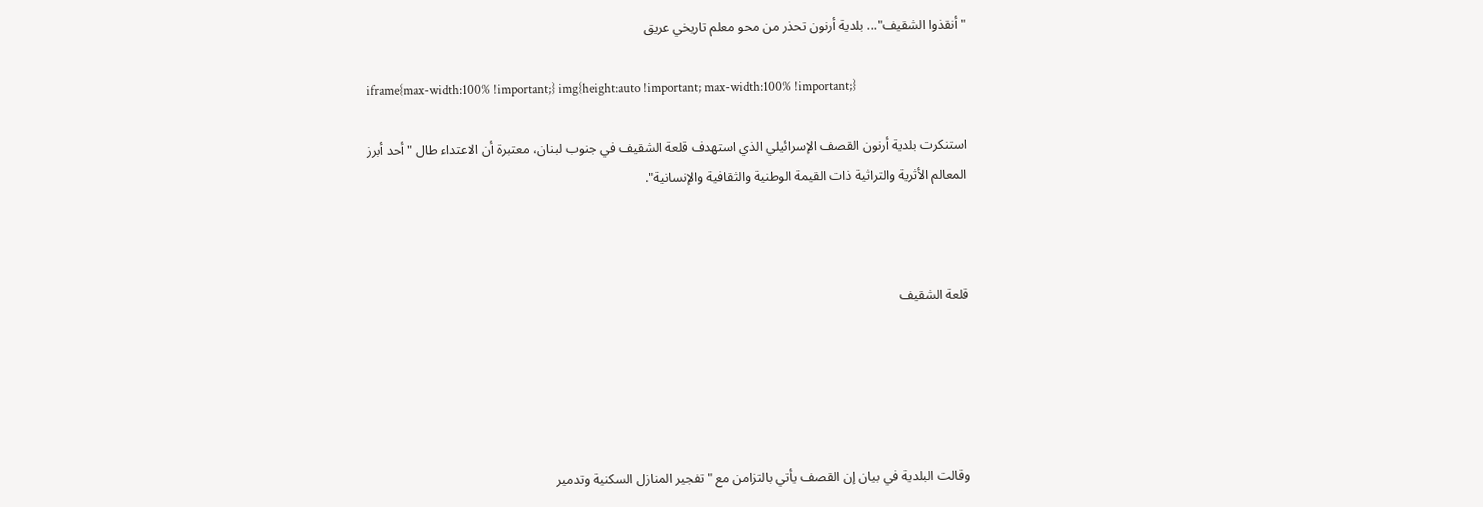"أنقذوا الشقيف"... بلدية أرنون تحذر من محو معلم تاريخي عريق

iframe{max-width:100% !important;} img{height:auto !important; max-width:100% !important;}

استنكرت بلدية أرنون القصف الإسرائيلي الذي استهدف قلعة الشقيف في جنوب لبنان، معتبرة أن الاعتداء طال "أحد أبرز المعالم الأثرية والتراثية ذات القيمة الوطنية والثقافية والإنسانية".



قلعة الشقيف





وقالت البلدية في بيان إن القصف يأتي بالتزامن مع "تفجير المنازل السكنية وتدمير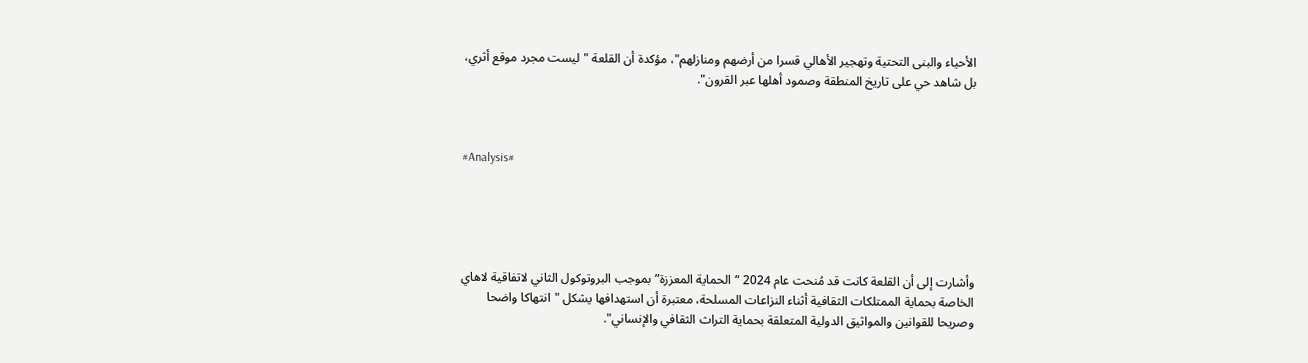الأحياء والبنى التحتية وتهجير الأهالي قسرا من أرضهم ومنازلهم"، مؤكدة أن القلعة "ليست مجرد موقع أثري، بل شاهد حي على تاريخ المنطقة وصمود أهلها عبر القرون".



#Analysis#





وأشارت إلى أن القلعة كانت قد مُنحت عام 2024 “الحماية المعززة” بموجب البروتوكول الثاني لاتفاقية لاهاي الخاصة بحماية الممتلكات الثقافية أثناء النزاعات المسلحة، معتبرة أن استهدافها يشكل "انتهاكا واضحا وصريحا للقوانين والمواثيق الدولية المتعلقة بحماية التراث الثقافي والإنساني".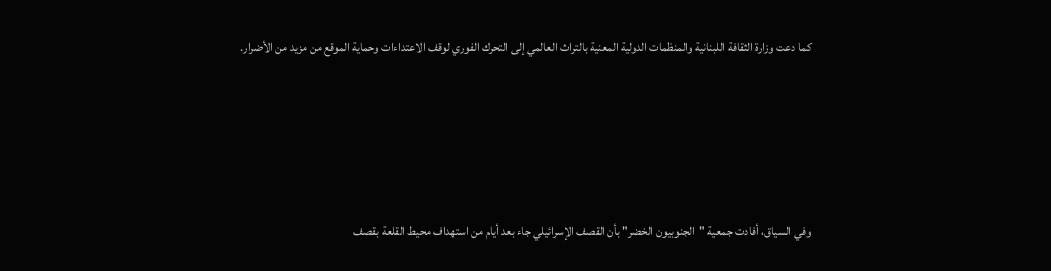كما دعت وزارة الثقافة اللبنانية والمنظمات الدولية المعنية بالتراث العالمي إلى التحرك الفوري لوقف الاعتداءات وحماية الموقع من مزيد من الأضرار.






وفي السياق، أفادت جمعية "الجنوبيون الخضر" بأن القصف الإسرائيلي جاء بعد أيام من استهداف محيط القلعة بقصف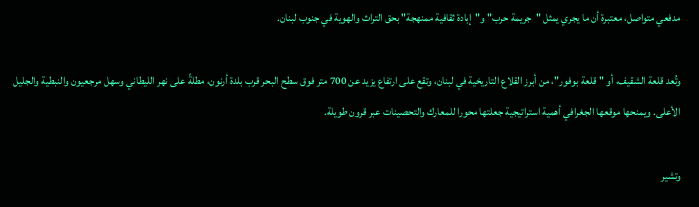مدفعي متواصل، معتبرة أن ما يجري يمثل "جريمة حرب" و"إبادة ثقافية ممنهجة" بحق التراث والهوية في جنوب لبنان.

وتُعد قلعة الشقيف، أو "قلعة بوفور"، من أبرز القلاع التاريخية في لبنان، وتقع على ارتفاع يزيد عن 700 متر فوق سطح البحر قرب بلدة أرنون، مطلةً على نهر الليطاني وسهل مرجعيون والنبطية والجليل الأعلى. ويمنحها موقعها الجغرافي أهمية استراتيجية جعلتها محورا للمعارك والتحصينات عبر قرون طويلة.

وتشير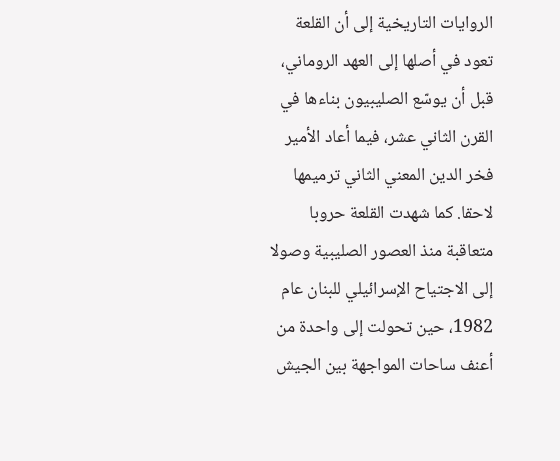الروايات التاريخية إلى أن القلعة تعود في أصلها إلى العهد الروماني، قبل أن يوسّع الصليبيون بناءها في القرن الثاني عشر، فيما أعاد الأمير فخر الدين المعني الثاني ترميمها لاحقا. كما شهدت القلعة حروبا متعاقبة منذ العصور الصليبية وصولا إلى الاجتياح الإسرائيلي للبنان عام 1982، حين تحولت إلى واحدة من أعنف ساحات المواجهة بين الجيش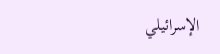الإسرائيلي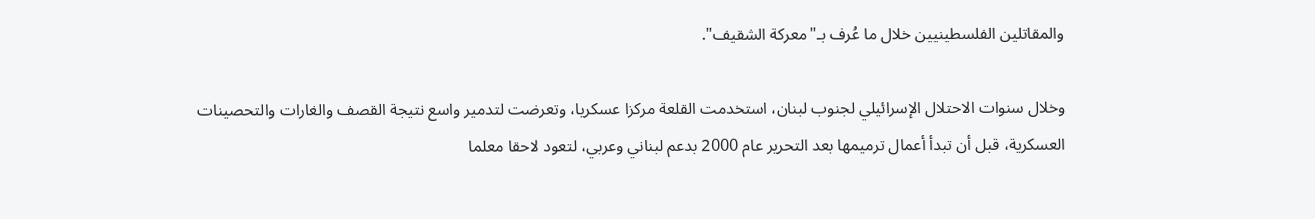والمقاتلين الفلسطينيين خلال ما عُرف بـ"معركة الشقيف".

وخلال سنوات الاحتلال الإسرائيلي لجنوب لبنان، استخدمت القلعة مركزا عسكريا، وتعرضت لتدمير واسع نتيجة القصف والغارات والتحصينات العسكرية، قبل أن تبدأ أعمال ترميمها بعد التحرير عام 2000 بدعم لبناني وعربي، لتعود لاحقا معلما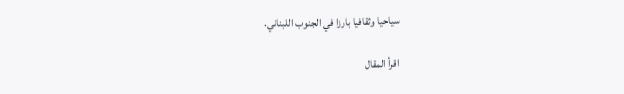سياحيا وثقافيا بارزا في الجنوب اللبناني.

اقرأ المقال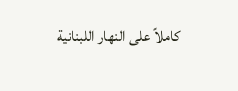كاملاً على النهار اللبنانية